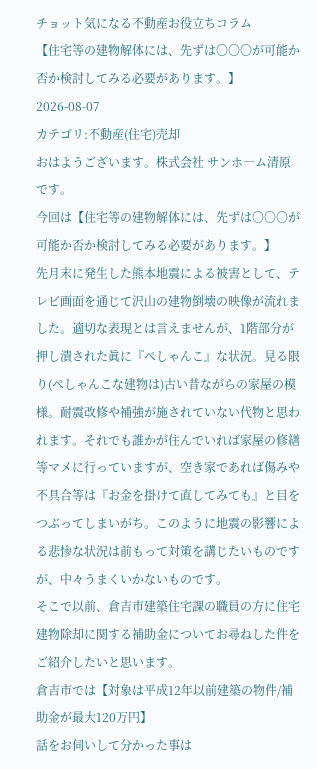チョット気になる不動産お役立ちコラム
【住宅等の建物解体には、先ずは〇〇〇が可能か否か検討してみる必要があります。】
2026-08-07
カテゴリ:不動産(住宅)売却
おはようございます。株式会社 サンホ―ム清原です。
今回は【住宅等の建物解体には、先ずは〇〇〇が可能か否か検討してみる必要があります。】
先月末に発生した熊本地震による被害として、テレビ画面を通じて沢山の建物倒壊の映像が流れました。適切な表現とは言えませんが、1階部分が押し潰された眞に『ぺしゃんこ』な状況。見る限り(ぺしゃんこな建物は)古い昔ながらの家屋の模様。耐震改修や補強が施されていない代物と思われます。それでも誰かが住んでいれば家屋の修繕等マメに行っていますが、空き家であれば傷みや不具合等は『お金を掛けて直してみても』と目をつぶってしまいがち。このように地震の影響による悲惨な状況は前もって対策を講じたいものですが、中々うまくいかないものです。
そこで以前、倉吉市建築住宅課の職員の方に住宅建物除却に関する補助金についてお尋ねした件をご紹介したいと思います。
倉吉市では【対象は平成12年以前建築の物件/補助金が最大120万円】
話をお伺いして分かった事は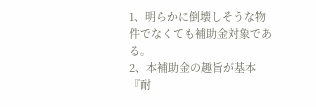1、明らかに倒壊しそうな物件でなくても補助金対象である。
2、本補助金の趣旨が基本『耐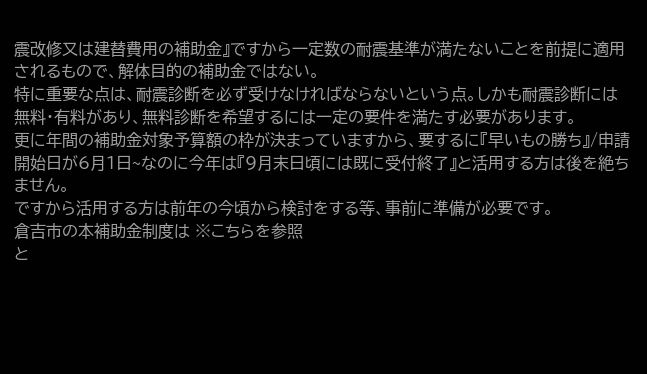震改修又は建替費用の補助金』ですから一定数の耐震基準が満たないことを前提に適用されるもので、解体目的の補助金ではない。
特に重要な点は、耐震診断を必ず受けなければならないという点。しかも耐震診断には無料・有料があり、無料診断を希望するには一定の要件を満たす必要があります。
更に年間の補助金対象予算額の枠が決まっていますから、要するに『早いもの勝ち』/申請開始日が6月1日~なのに今年は『9月末日頃には既に受付終了』と活用する方は後を絶ちません。
ですから活用する方は前年の今頃から検討をする等、事前に準備が必要です。
倉吉市の本補助金制度は ※こちらを参照
と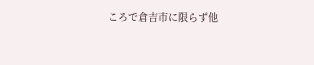ころで倉吉市に限らず他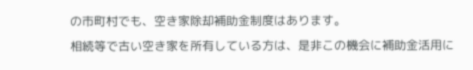の市町村でも、空き家除却補助金制度はあります。
相続等で古い空き家を所有している方は、是非この機会に補助金活用に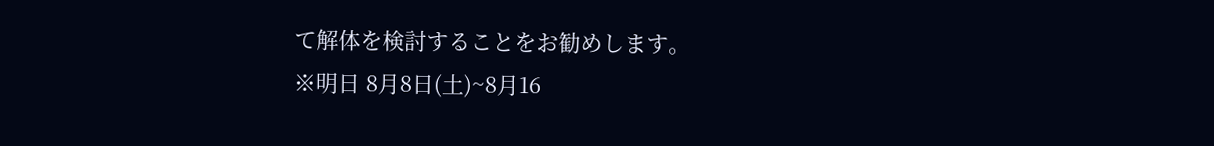て解体を検討することをお勧めします。
※明日 8月8日(土)~8月16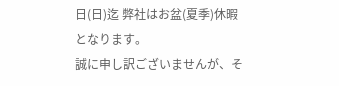日(日)迄 弊社はお盆(夏季)休暇となります。
誠に申し訳ございませんが、そ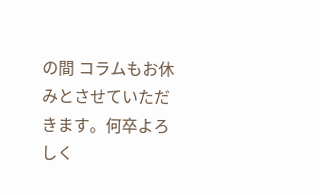の間 コラムもお休みとさせていただきます。何卒よろしく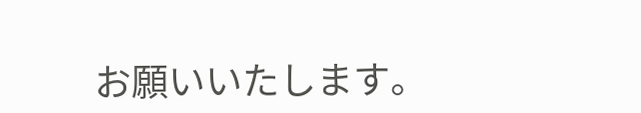お願いいたします。